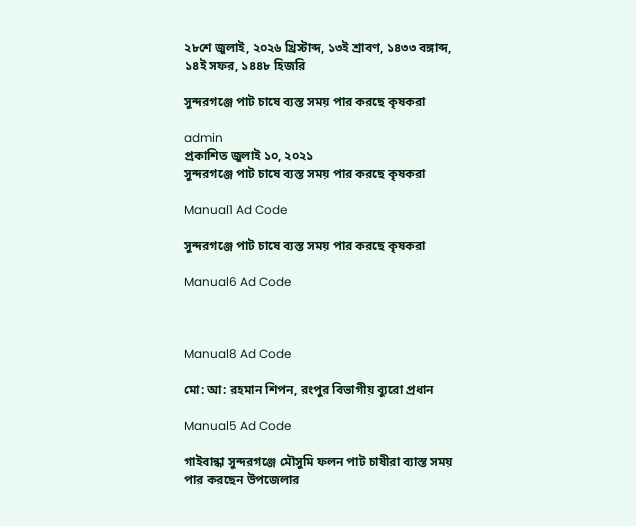২৮শে জুলাই, ২০২৬ খ্রিস্টাব্দ, ১৩ই শ্রাবণ, ১৪৩৩ বঙ্গাব্দ, ১৪ই সফর, ১৪৪৮ হিজরি

সুন্দরগঞ্জে পাট চাষে ব্যস্ত সময় পার করছে কৃষকরা

admin
প্রকাশিত জুলাই ১০, ২০২১
সুন্দরগঞ্জে পাট চাষে ব্যস্ত সময় পার করছে কৃষকরা

Manual1 Ad Code

সুন্দরগঞ্জে পাট চাষে ব্যস্ত সময় পার করছে কৃষকরা

Manual6 Ad Code



Manual8 Ad Code

মো: আ: রহমান শিপন, রংপুর বিভাগীয় ব‍্যুরো প্রধান

Manual5 Ad Code

গাইবান্ধা সুন্দরগঞ্জে মৌসুমি ফলন পাট চাষীরা ব্যাস্ত সময় পার করছেন উপজেলার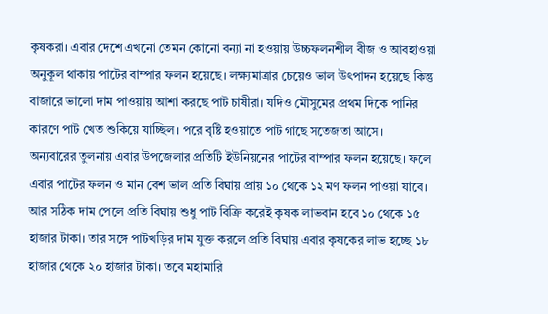কৃষকরা। এবার দেশে এখনো তেমন কোনো বন্যা না হওয়ায় উচ্চফলনশীল বীজ ও আবহাওয়া অনুকূল থাকায় পাটের বাম্পার ফলন হয়েছে। লক্ষ্যমাত্রার চেয়েও ভাল উৎপাদন হয়েছে কিন্তু বাজারে ভালো দাম পাওয়ায় আশা করছে পাট চাষীরা। যদিও মৌসুমের প্রথম দিকে পানির কারণে পাট খেত শুকিয়ে যাচ্ছিল। পরে বৃষ্টি হওয়াতে পাট গাছে সতেজতা আসে।
অন্যবারের তুলনায় এবার উপজেলার প্রতিটি ইউনিয়নের পাটের বাম্পার ফলন হয়েছে। ফলে এবার পাটের ফলন ও মান বেশ ভাল প্রতি বিঘায় প্রায় ১০ থেকে ১২ মণ ফলন পাওয়া যাবে। আর সঠিক দাম পেলে প্রতি বিঘায় শুধু পাট বিক্রি করেই কৃষক লাভবান হবে ১০ থেকে ১৫ হাজার টাকা। তার সঙ্গে পাটখড়ির দাম যুক্ত করলে প্রতি বিঘায় এবার কৃষকের লাভ হচ্ছে ১৮ হাজার থেকে ২০ হাজার টাকা। তবে মহামারি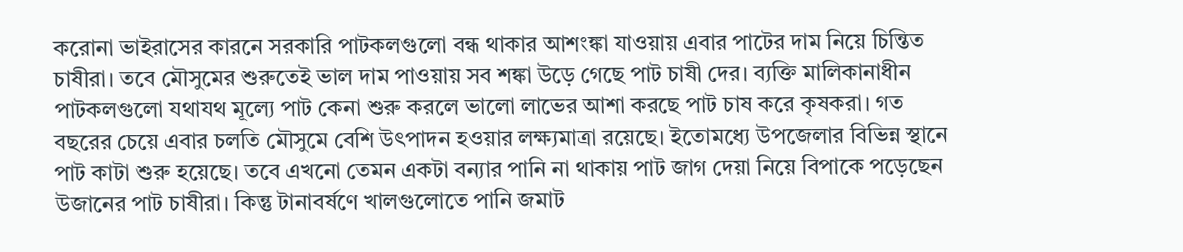করোনা ভাইরাসের কারনে সরকারি পাটকলগুলো বন্ধ থাকার আশংঙ্কা যাওয়ায় এবার পাটের দাম নিয়ে চিন্তিত চাষীরা। তবে মৌসুমের শুরুতেই ভাল দাম পাওয়ায় সব শঙ্কা উড়ে গেছে পাট চাষী দের। ব্যক্তি মালিকানাধীন পাটকলগুলো যথাযথ মূল্যে পাট কেনা শুরু করলে ভালো লাভের আশা করছে পাট চাষ করে কৃষকরা। গত বছরের চেয়ে এবার চলতি মৌসুমে বেশি উৎপাদন হওয়ার লক্ষ্যমাত্রা রয়েছে। ইতোমধ্যে উপজেলার বিভিন্ন স্থানে পাট কাটা শুরু হয়েছে। তবে এখনো তেমন একটা বন্যার পানি না থাকায় পাট জাগ দেয়া নিয়ে বিপাকে পড়েছেন উজানের পাট চাষীরা। কিন্তু টানাবর্ষণে খালগুলোতে পানি জমাট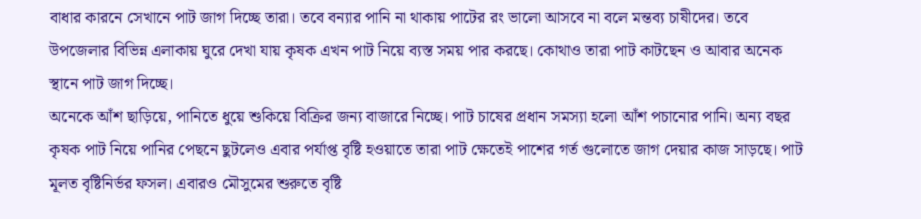বাধার কারনে সেখানে পাট জাগ দিচ্ছে তারা। তবে বন্যার পানি না থাকায় পাটের রং ভালো আসবে না বলে মন্তব্য চাষীদের। তবে উপজেলার বিভিন্ন এলাকায় ঘুরে দেখা যায় কৃষক এখন পাট নিয়ে ব্যস্ত সময় পার করছে। কোথাও তারা পাট কাটছেন ও আবার অনেক স্থানে পাট জাগ দিচ্ছে।
অনেকে আঁশ ছাড়িয়ে, পানিতে ধুয়ে শুকিয়ে বিক্রির জন্য বাজারে নিচ্ছে। পাট চাষের প্রধান সমস্যা হলো আঁশ পচানোর পানি। অন্য বছর কৃষক পাট নিয়ে পানির পেছনে ছুটলেও এবার পর্যাপ্ত বৃষ্টি হওয়াতে তারা পাট ক্ষেতেই পাশের গর্ত গুলোতে জাগ দেয়ার কাজ সাড়ছে। পাট মূলত বৃষ্টিনির্ভর ফসল। এবারও মৌসুমের শুরুতে বৃষ্টি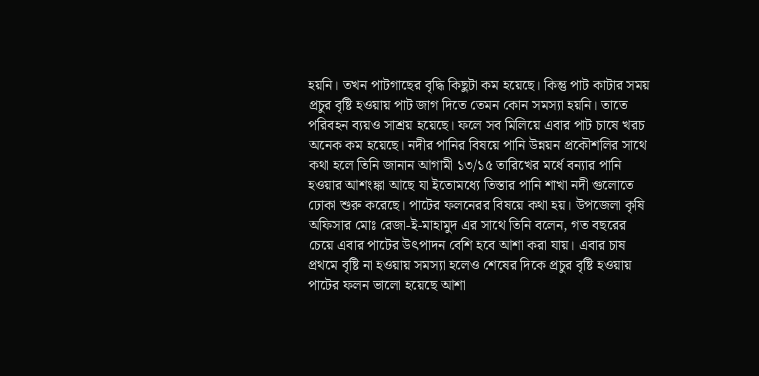হয়নি। তখন পাটগাছের বৃদ্ধি কিছুটা কম হয়েছে। কিন্তু পাট কাটার সময় প্রচুর বৃষ্টি হওয়ায় পাট জাগ দিতে তেমন কোন সমস্যা হয়নি। তাতে পরিবহন ব্যয়ও সাশ্রয় হয়েছে। ফলে সব মিলিয়ে এবার পাট চাষে খরচ অনেক কম হয়েছে। নদীর পানির বিষয়ে পানি উন্নয়ন প্রকৌশলির সাথে কথা হলে তিনি জানান আগামী ১৩/১৫ তারিখের মর্ধে বন্যার পানি হওয়ার আশংঙ্কা আছে যা ইতোমধ্যে তিস্তার পানি শাখা নদী গুলোতে ঢোকা শুরু করেছে। পাটের ফলনেরর বিষয়ে কথা হয়। উপজেলা কৃষি অফিসার মোঃ রেজা-ই-মাহামুদ এর সাথে তিনি বলেন, গত বছরের চেয়ে এবার পাটের উৎপাদন বেশি হবে আশা করা যায়। এবার চাষ প্রথমে বৃষ্টি না হওয়ায় সমস্যা হলেও শেষের দিকে প্রচুর বৃষ্টি হওয়ায় পাটের ফলন ভালো হয়েছে আশা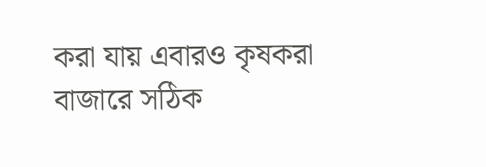করা যায় এবারও কৃষকরা বাজারে সঠিক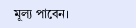মূল্য পাবেন।